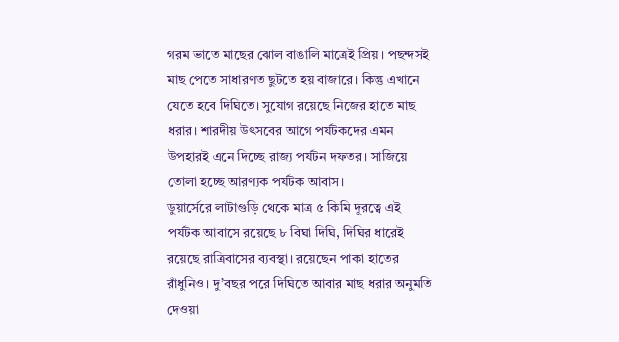গরম ভাতে মাছের ঝোল বাঙালি মাত্রেই প্রিয়। পছন্দসই মাছ পেতে সাধারণত ছুটতে হয় বাজারে। কিন্তু এখানে যেতে হবে দিঘিতে। সুযোগ রয়েছে নিজের হাতে মাছ ধরার। শারদীয় উৎসবের আগে পর্যটকদের এমন উপহারই এনে দিচ্ছে রাজ্য পর্যটন দফতর। সাজিয়ে তোলা হচ্ছে আরণ্যক পর্যটক আবাস।
ডুয়ার্সেরে লাটাগুড়ি থেকে মাত্র ৫ কিমি দূরত্বে এই পর্যটক আবাসে রয়েছে ৮ বিঘা দিঘি, দিঘির ধারেই রয়েছে রাত্রিবাসের ব্যবস্থা। রয়েছেন পাকা হাতের রাঁধুনিও। দু’বছর পরে দিঘিতে আবার মাছ ধরার অনুমতি দেওয়া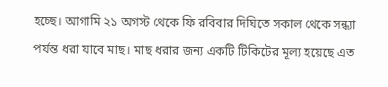হচ্ছে। আগামি ২১ অগস্ট থেকে ফি রবিবার দিঘিতে সকাল থেকে সন্ধ্যা পর্যন্ত ধরা যাবে মাছ। মাছ ধরার জন্য একটি টিকিটের মূল্য হয়েছে এত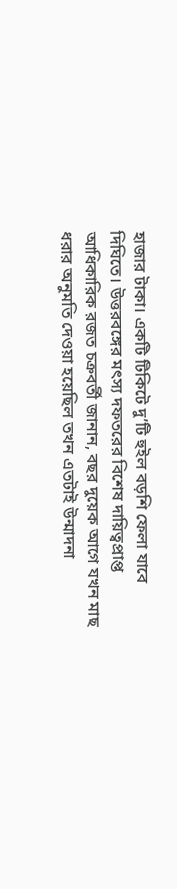হাজার টাকা। একটি টিকিটে দু’টি হুইল বড়শি ফেলা যাবে দিঘিতে। উত্তরবঙ্গের মৎস্য দফতরের বিশেষ দায়িত্বপ্রাপ্ত আধিকারিক রজত চক্রবর্তী জানান, বছর দুয়েক আগে যখন মাছ ধরার অনুমতি দেওয়া হয়েছিল তখন এতটাই উন্মাদনা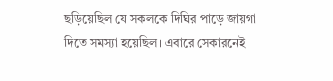ছড়িয়েছিল যে সকলকে দিঘির পাড়ে জায়গা দিতে সমস্যা হয়েছিল। এবারে সেকারনেই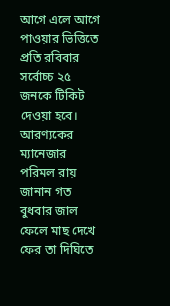আগে এলে আগে পাওয়ার ভিত্তিতে প্রতি রবিবার সর্বোচ্চ ২৫ জনকে টিকিট দেওয়া হবে।
আরণ্যকের ম্যানেজার পরিমল রায় জানান গত বুধবার জাল ফেলে মাছ দেখে ফের তা দিঘিতে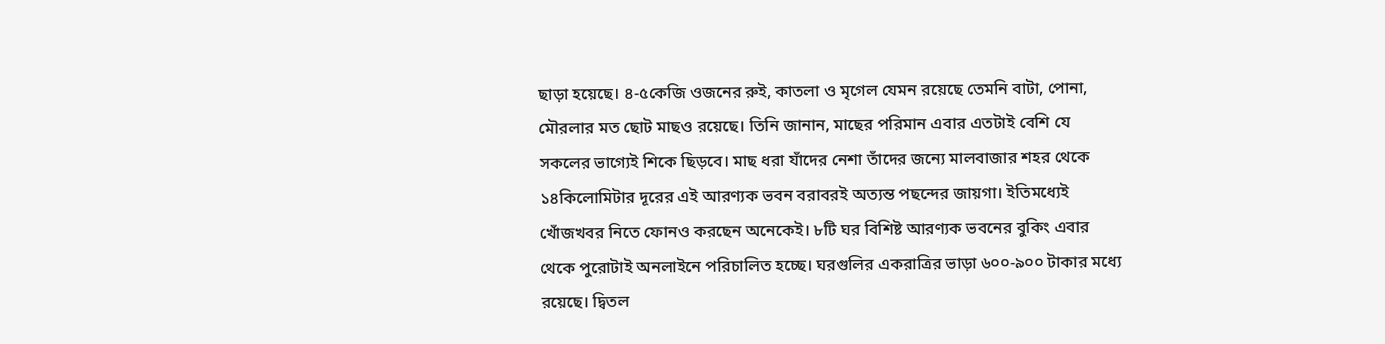ছাড়া হয়েছে। ৪-৫কেজি ওজনের রুই, কাতলা ও মৃগেল যেমন রয়েছে তেমনি বাটা, পোনা, মৌরলার মত ছোট মাছও রয়েছে। তিনি জানান, মাছের পরিমান এবার এতটাই বেশি যে সকলের ভাগ্যেই শিকে ছিড়বে। মাছ ধরা যাঁদের নেশা তাঁদের জন্যে মালবাজার শহর থেকে ১৪কিলোমিটার দূরের এই আরণ্যক ভবন বরাবরই অত্যন্ত পছন্দের জায়গা। ইতিমধ্যেই খোঁজখবর নিতে ফোনও করছেন অনেকেই। ৮টি ঘর বিশিষ্ট আরণ্যক ভবনের বুকিং এবার থেকে পুরোটাই অনলাইনে পরিচালিত হচ্ছে। ঘরগুলির একরাত্রির ভাড়া ৬০০-৯০০ টাকার মধ্যে রয়েছে। দ্বিতল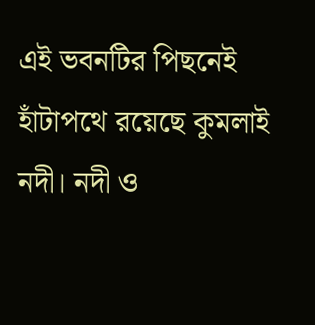এই ভবনটির পিছনেই হাঁটাপথে রয়েছে কুমলাই নদী। নদী ও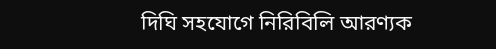দিঘি সহযোগে নিরিবিলি আরণ্যক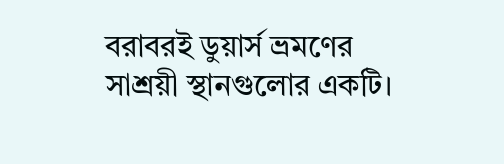বরাবরই ডুয়ার্স ভ্রমণের সাশ্রয়ী স্থানগুলোর একটি।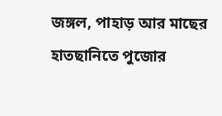জঙ্গল, পাহাড় আর মাছের হাতছানিতে পুজোর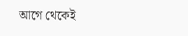আগে থেকেই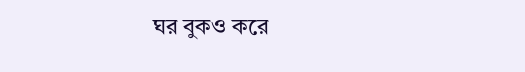ঘর বুকও করে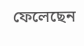ফেলেছেন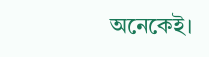অনেকেই।